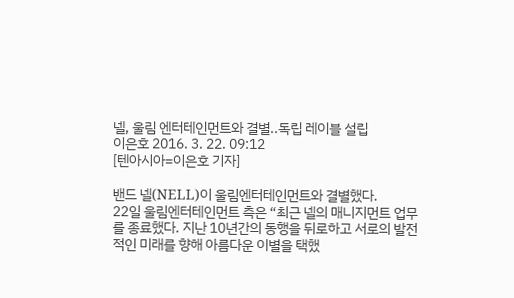넬, 울림 엔터테인먼트와 결별..독립 레이블 설립
이은호 2016. 3. 22. 09:12
[텐아시아=이은호 기자]

밴드 넬(NELL)이 울림엔터테인먼트와 결별했다.
22일 울림엔터테인먼트 측은 “최근 넬의 매니지먼트 업무를 종료했다. 지난 10년간의 동행을 뒤로하고 서로의 발전적인 미래를 향해 아름다운 이별을 택했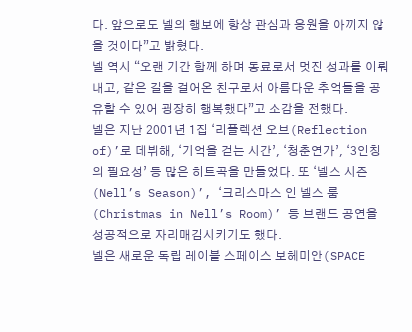다. 앞으로도 넬의 행보에 항상 관심과 응원을 아끼지 않을 것이다”고 밝혔다.
넬 역시 “오랜 기간 함께 하며 동료로서 멋진 성과를 이뤄내고, 같은 길을 걸어온 친구로서 아름다운 추억들을 공유할 수 있어 굉장히 행복했다”고 소감을 전했다.
넬은 지난 2001년 1집 ‘리플렉션 오브(Reflection of)’로 데뷔해, ‘기억을 걷는 시간’, ‘청춘연가’, ‘3인칭의 필요성’ 등 많은 히트곡을 만들었다. 또 ‘넬스 시즌(Nell’s Season)’, ‘크리스마스 인 넬스 룸(Christmas in Nell’s Room)’ 등 브랜드 공연을 성공적으로 자리매김시키기도 했다.
넬은 새로운 독립 레이블 스페이스 보헤미안(SPACE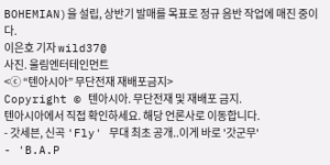BOHEMIAN)을 설립, 상반기 발매를 목표로 정규 음반 작업에 매진 중이다.
이은호 기자 wild37@
사진. 울림엔터테인먼트
<ⓒ “텐아시아” 무단전재 재배포금지>
Copyright © 텐아시아. 무단전재 및 재배포 금지.
텐아시아에서 직접 확인하세요. 해당 언론사로 이동합니다.
- 갓세븐, 신곡 'Fly' 무대 최초 공개..이게 바로 '갓군무'
- 'B.A.P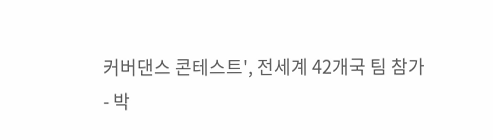커버댄스 콘테스트', 전세계 42개국 팀 참가
- 박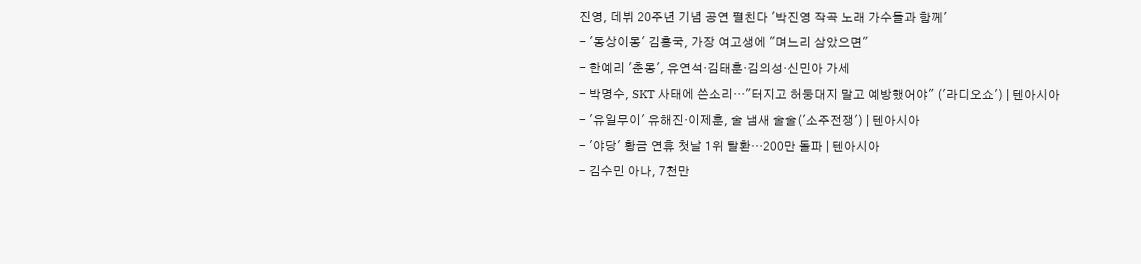진영, 데뷔 20주년 기념 공연 펼친다 '박진영 작곡 노래 가수들과 함께'
- '동상이몽' 김흥국, 가장 여고생에 "며느리 삼았으면"
- 한예리 '춘몽', 유연석·김태훈·김의성·신민아 가세
- 박명수, SKT 사태에 쓴소리…"터지고 허둥대지 말고 예방했어야" ('라디오쇼') | 텐아시아
- '유일무이' 유해진·이제훈, 술 냄새 술술('소주전쟁') | 텐아시아
- '야당' 황금 연휴 첫날 1위 탈환…200만 돌파 | 텐아시아
- 김수민 아나, 7천만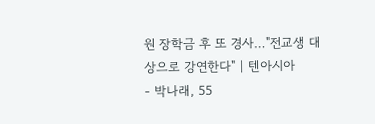원 장학금 후 또 경사…"전교생 대상으로 강연한다" | 텐아시아
- 박나래, 55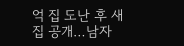억 집 도난 후 새 집 공개…남자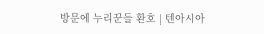방문에 누리꾼들 환호 | 텐아시아